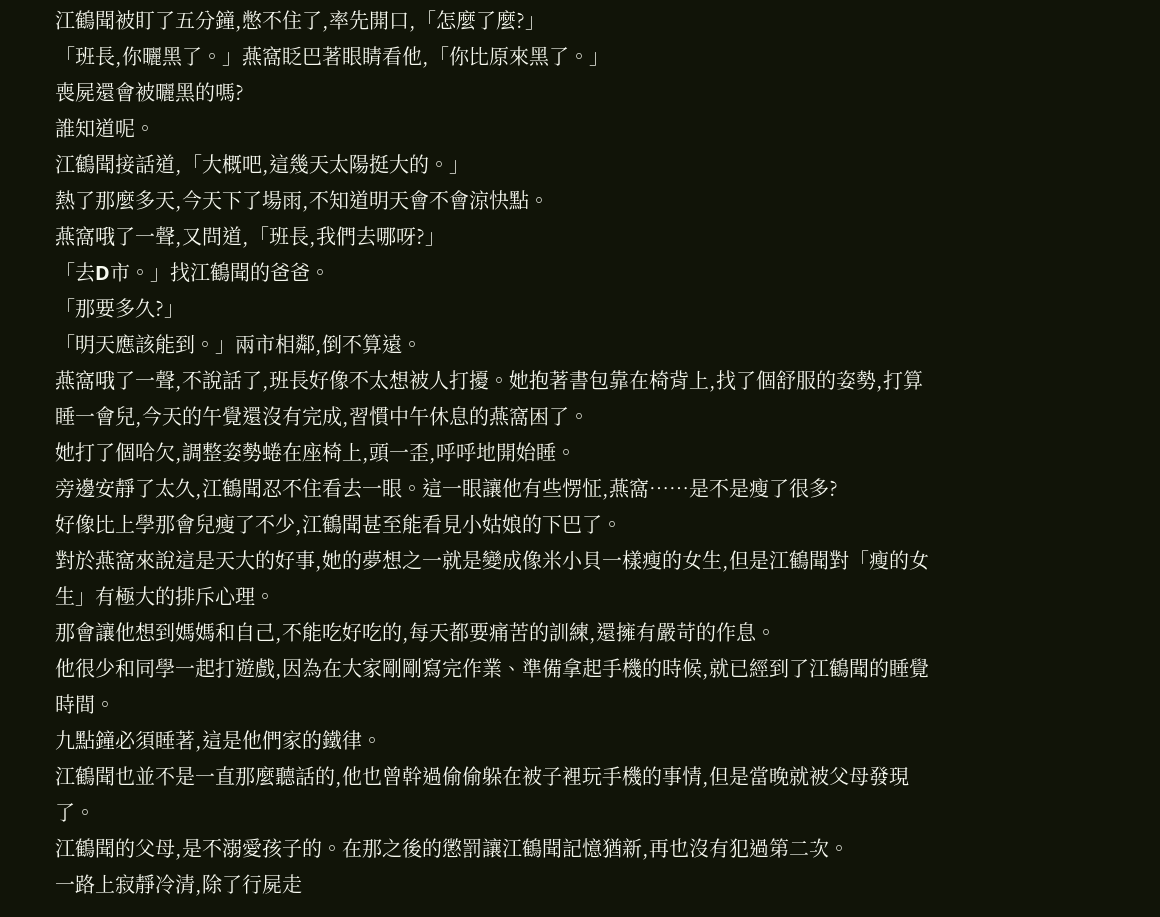江鶴聞被盯了五分鐘,憋不住了,率先開口,「怎麼了麼?」
「班長,你曬黑了。」燕窩眨巴著眼睛看他,「你比原來黑了。」
喪屍還會被曬黑的嗎?
誰知道呢。
江鶴聞接話道,「大概吧,這幾天太陽挺大的。」
熱了那麼多天,今天下了場雨,不知道明天會不會涼快點。
燕窩哦了一聲,又問道,「班長,我們去哪呀?」
「去D市。」找江鶴聞的爸爸。
「那要多久?」
「明天應該能到。」兩市相鄰,倒不算遠。
燕窩哦了一聲,不說話了,班長好像不太想被人打擾。她抱著書包靠在椅背上,找了個舒服的姿勢,打算睡一會兒,今天的午覺還沒有完成,習慣中午休息的燕窩困了。
她打了個哈欠,調整姿勢蜷在座椅上,頭一歪,呼呼地開始睡。
旁邊安靜了太久,江鶴聞忍不住看去一眼。這一眼讓他有些愣怔,燕窩……是不是瘦了很多?
好像比上學那會兒瘦了不少,江鶴聞甚至能看見小姑娘的下巴了。
對於燕窩來說這是天大的好事,她的夢想之一就是變成像米小貝一樣瘦的女生,但是江鶴聞對「瘦的女生」有極大的排斥心理。
那會讓他想到媽媽和自己,不能吃好吃的,每天都要痛苦的訓練,還擁有嚴苛的作息。
他很少和同學一起打遊戲,因為在大家剛剛寫完作業、準備拿起手機的時候,就已經到了江鶴聞的睡覺時間。
九點鐘必須睡著,這是他們家的鐵律。
江鶴聞也並不是一直那麼聽話的,他也曾幹過偷偷躲在被子裡玩手機的事情,但是當晚就被父母發現了。
江鶴聞的父母,是不溺愛孩子的。在那之後的懲罰讓江鶴聞記憶猶新,再也沒有犯過第二次。
一路上寂靜冷清,除了行屍走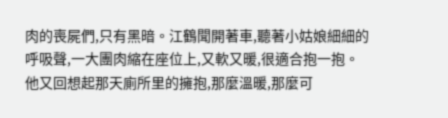肉的喪屍們,只有黑暗。江鶴聞開著車,聽著小姑娘細細的呼吸聲,一大團肉縮在座位上,又軟又暖,很適合抱一抱。
他又回想起那天廁所里的擁抱,那麼溫暖,那麼可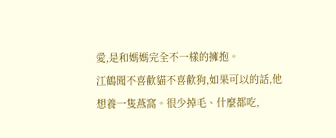愛,是和媽媽完全不一樣的擁抱。
江鶴聞不喜歡貓不喜歡狗,如果可以的話,他想養一隻燕窩。很少掉毛、什麼都吃,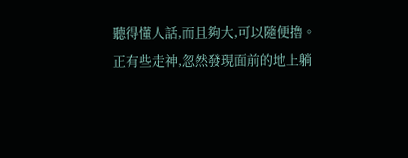聽得懂人話,而且夠大,可以隨便擼。
正有些走神,忽然發現面前的地上躺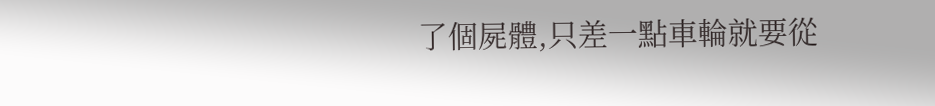了個屍體,只差一點車輪就要從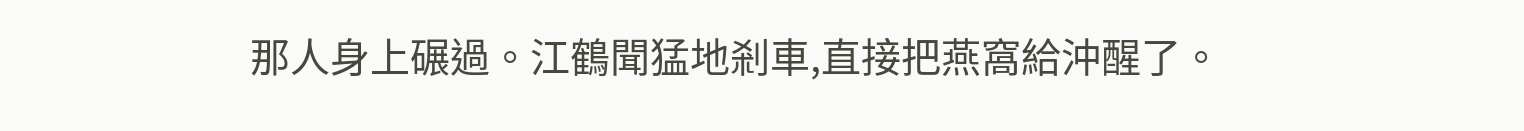那人身上碾過。江鶴聞猛地剎車,直接把燕窩給沖醒了。